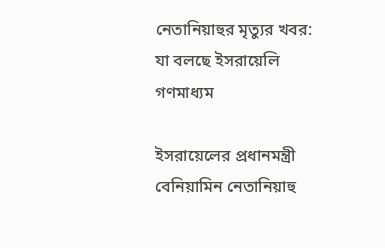নেতানিয়াহুর মৃত্যুর খবর: যা বলছে ইসরায়েলি গণমাধ্যম

ইসরায়েলের প্রধানমন্ত্রী বেনিয়ামিন নেতানিয়াহু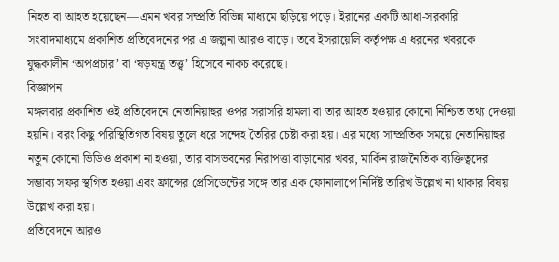নিহত বা আহত হয়েছেন—এমন খবর সম্প্রতি বিভিন্ন মাধ্যমে ছড়িয়ে পড়ে। ইরানের একটি আধা-সরকারি সংবাদমাধ্যমে প্রকাশিত প্রতিবেদনের পর এ জল্পনা আরও বাড়ে। তবে ইসরায়েলি কর্তৃপক্ষ এ ধরনের খবরকে যুদ্ধকালীন ‘অপপ্রচার’ বা ‘ষড়যন্ত্র তত্ত্ব’ হিসেবে নাকচ করেছে।
বিজ্ঞাপন
মঙ্গলবার প্রকাশিত ওই প্রতিবেদনে নেতানিয়াহুর ওপর সরাসরি হামলা বা তার আহত হওয়ার কোনো নিশ্চিত তথ্য দেওয়া হয়নি। বরং কিছু পরিস্থিতিগত বিষয় তুলে ধরে সন্দেহ তৈরির চেষ্টা করা হয়। এর মধ্যে সাম্প্রতিক সময়ে নেতানিয়াহুর নতুন কোনো ভিডিও প্রকাশ না হওয়া, তার বাসভবনের নিরাপত্তা বাড়ানোর খবর, মার্কিন রাজনৈতিক ব্যক্তিত্বদের সম্ভাব্য সফর স্থগিত হওয়া এবং ফ্রান্সের প্রেসিডেন্টের সঙ্গে তার এক ফোনালাপে নির্দিষ্ট তারিখ উল্লেখ না থাকার বিষয় উল্লেখ করা হয়।
প্রতিবেদনে আরও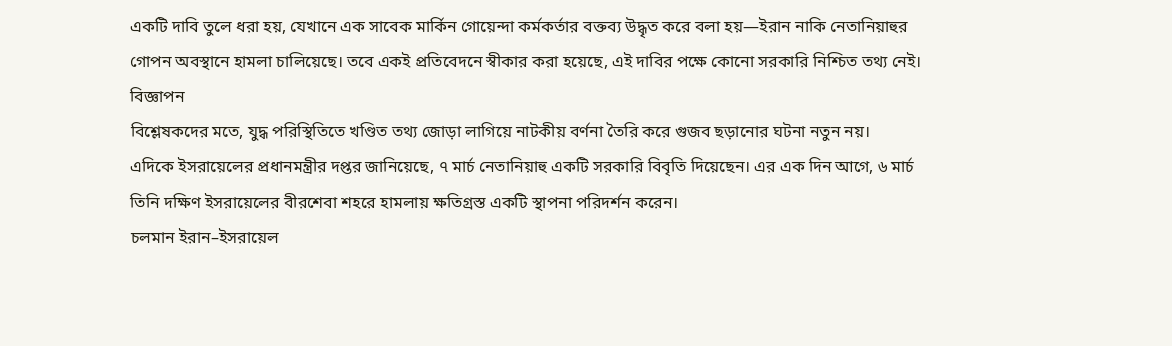একটি দাবি তুলে ধরা হয়, যেখানে এক সাবেক মার্কিন গোয়েন্দা কর্মকর্তার বক্তব্য উদ্ধৃত করে বলা হয়—ইরান নাকি নেতানিয়াহুর গোপন অবস্থানে হামলা চালিয়েছে। তবে একই প্রতিবেদনে স্বীকার করা হয়েছে, এই দাবির পক্ষে কোনো সরকারি নিশ্চিত তথ্য নেই।
বিজ্ঞাপন
বিশ্লেষকদের মতে, যুদ্ধ পরিস্থিতিতে খণ্ডিত তথ্য জোড়া লাগিয়ে নাটকীয় বর্ণনা তৈরি করে গুজব ছড়ানোর ঘটনা নতুন নয়।
এদিকে ইসরায়েলের প্রধানমন্ত্রীর দপ্তর জানিয়েছে, ৭ মার্চ নেতানিয়াহু একটি সরকারি বিবৃতি দিয়েছেন। এর এক দিন আগে, ৬ মার্চ তিনি দক্ষিণ ইসরায়েলের বীরশেবা শহরে হামলায় ক্ষতিগ্রস্ত একটি স্থাপনা পরিদর্শন করেন।
চলমান ইরান–ইসরায়েল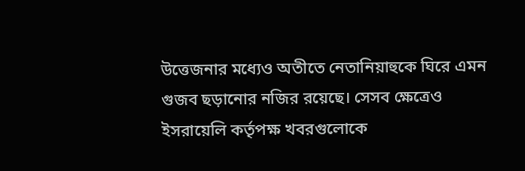উত্তেজনার মধ্যেও অতীতে নেতানিয়াহুকে ঘিরে এমন গুজব ছড়ানোর নজির রয়েছে। সেসব ক্ষেত্রেও ইসরায়েলি কর্তৃপক্ষ খবরগুলোকে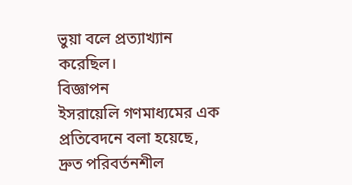ভুয়া বলে প্রত্যাখ্যান করেছিল।
বিজ্ঞাপন
ইসরায়েলি গণমাধ্যমের এক প্রতিবেদনে বলা হয়েছে, দ্রুত পরিবর্তনশীল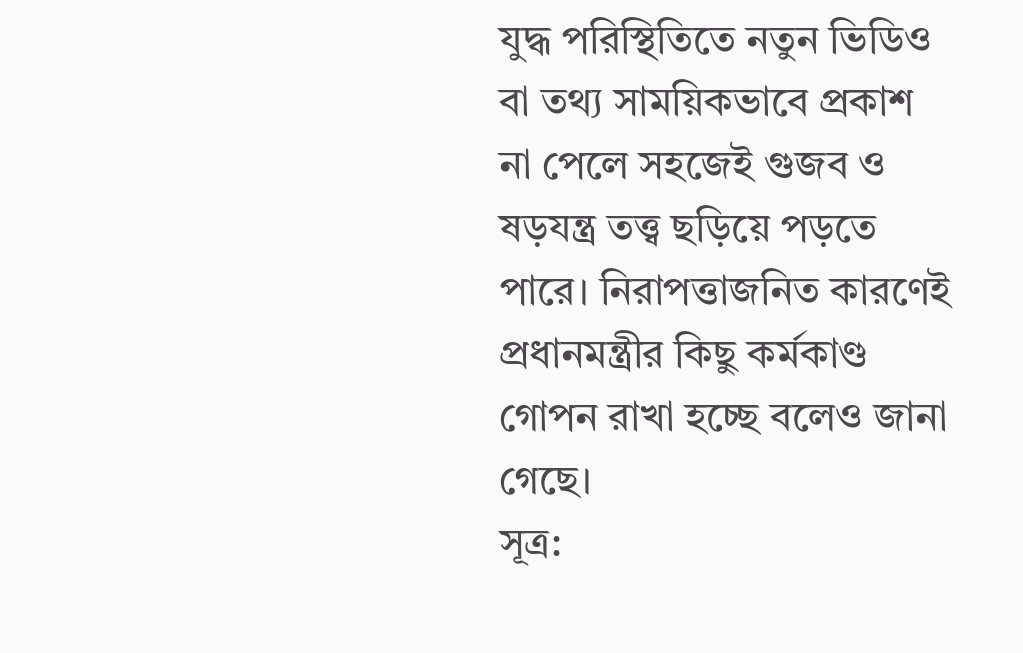যুদ্ধ পরিস্থিতিতে নতুন ভিডিও বা তথ্য সাময়িকভাবে প্রকাশ না পেলে সহজেই গুজব ও ষড়যন্ত্র তত্ত্ব ছড়িয়ে পড়তে পারে। নিরাপত্তাজনিত কারণেই প্রধানমন্ত্রীর কিছু কর্মকাণ্ড গোপন রাখা হচ্ছে বলেও জানা গেছে।
সূত্র: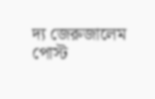দ্য জেরুজালেম পোস্ট